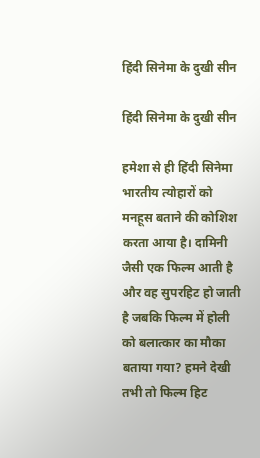हिंदी सिनेमा के दुखी सीन

हिंदी सिनेमा के दुखी सीन

हमेशा से ही हिंदी सिनेमा भारतीय त्योहारों को मनहूस बताने की कोशिश करता आया है। दामिनी जैसी एक फिल्म आती है और वह सुपरहिट हो जाती है जबकि फिल्म में होली को बलात्कार का मौका बताया गया? हमने देखी तभी तो फिल्म हिट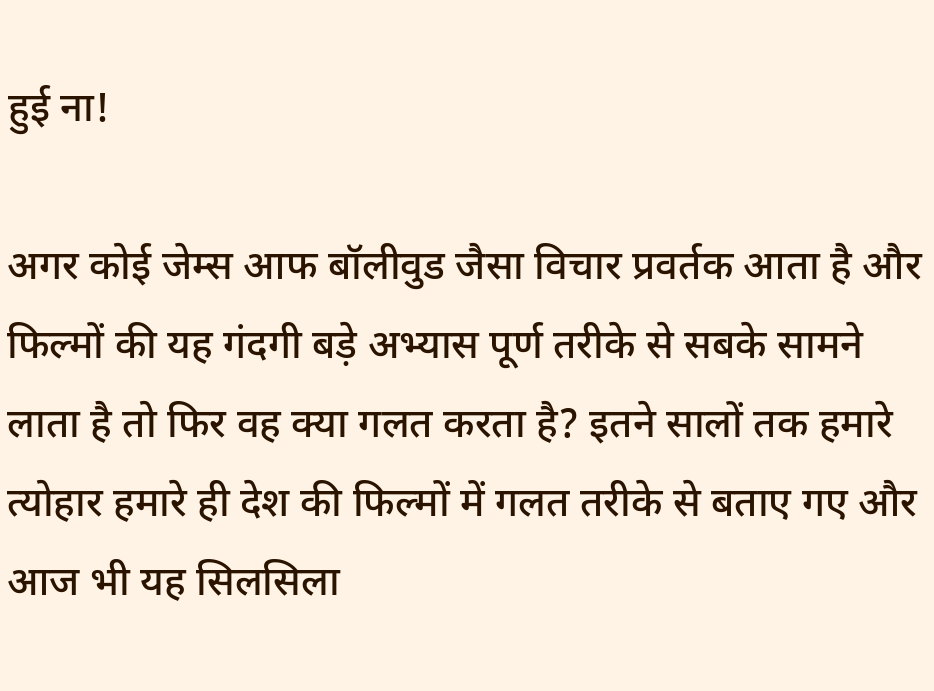हुई ना!

अगर कोई जेम्स आफ बॉलीवुड जैसा विचार प्रवर्तक आता है और फिल्मों की यह गंदगी बड़े अभ्यास पूर्ण तरीके से सबके सामने लाता है तो फिर वह क्या गलत करता है? इतने सालों तक हमारे त्योहार हमारे ही देश की फिल्मों में गलत तरीके से बताए गए और आज भी यह सिलसिला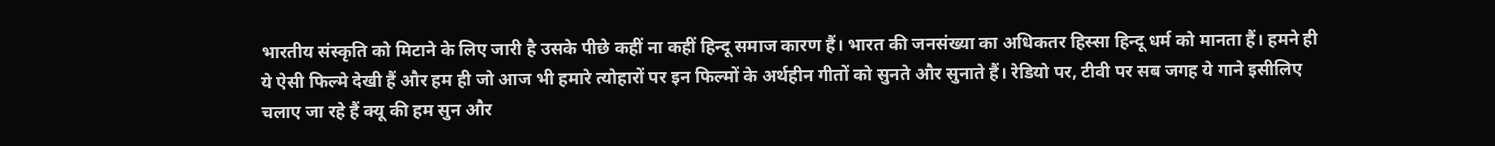भारतीय संस्कृति को मिटाने के लिए जारी है उसके पीछे कहीं ना कहीं हिन्दू समाज कारण हैं। भारत की जनसंख्या का अधिकतर हिस्सा हिन्दू धर्म को मानता हैं। हमने ही ये ऐसी फिल्मे देखी हैं और हम ही जो आज भी हमारे त्योहारों पर इन फिल्मों के अर्थहीन गीतों को सुनते और सुनाते हैं। रेडियो पर, टीवी पर सब जगह ये गाने इसीलिए चलाए जा रहे हैं क्यू की हम सुन और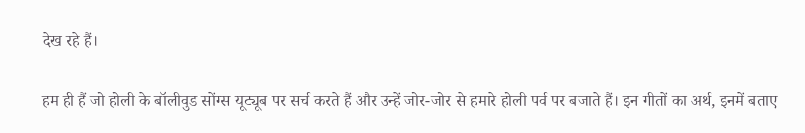देख रहे हैं।

हम ही हैं जो होली के बॉलीवुड सोंग्स यूट्यूब पर सर्च करते हैं और उन्हें जोर-जोर से हमारे होली पर्व पर बजाते हैं। इन गीतों का अर्थ, इनमें बताए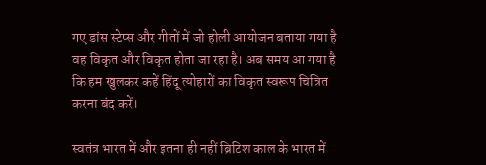गए डांस स्टेप्स और गीतों में जो होली आयोजन बताया गया है वह विकृत और विकृत होता जा रहा है। अब समय आ गया है कि हम खुलकर कहें हिंदू त्योहारों का विकृत स्वरूप चित्रित करना बंद करें।

स्वतंत्र भारत में और इतना ही नहीं ब्रिटिश काल के भारत में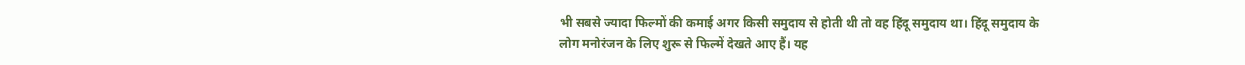भी सबसे ज्यादा फिल्मों की कमाई अगर किसी समुदाय से होती थी तो वह हिंदू समुदाय था। हिंदू समुदाय के लोग मनोरंजन के लिए शुरू से फिल्में देखते आए हैं। यह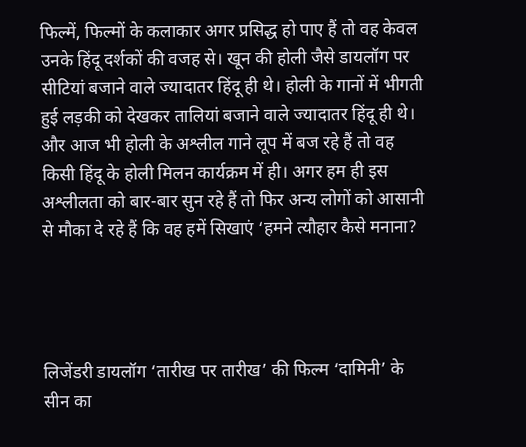फिल्में, फिल्मों के कलाकार अगर प्रसिद्ध हो पाए हैं तो वह केवल उनके हिंदू दर्शकों की वजह से। खून की होली जैसे डायलॉग पर सीटियां बजाने वाले ज्यादातर हिंदू ही थे। होली के गानों में भीगती हुई लड़की को देखकर तालियां बजाने वाले ज्यादातर हिंदू ही थे। और आज भी होली के अश्लील गाने लूप में बज रहे हैं तो वह किसी हिंदू के होली मिलन कार्यक्रम में ही। अगर हम ही इस अश्लीलता को बार-बार सुन रहे हैं तो फिर अन्य लोगों को आसानी से मौका दे रहे हैं कि वह हमें सिखाएं ‘हमने त्यौहार कैसे मनाना?




लिजेंडरी डायलॉग ‘तारीख पर तारीख’ की फिल्म ‘दामिनी’ के सीन का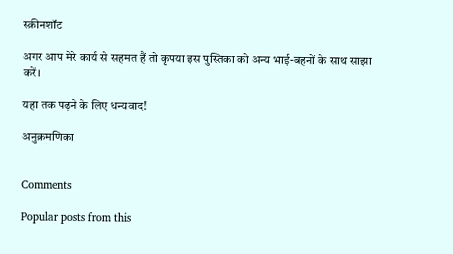स्क्रीनशॉट

अगर आप मेरे कार्य से सहमत हैं तो कृपया इस पुस्तिका को अन्य भाई-बहनों के साथ साझा करें।

यहा तक पढ़ने के लिए धन्यवाद!

अनुक्रमणिका


Comments

Popular posts from this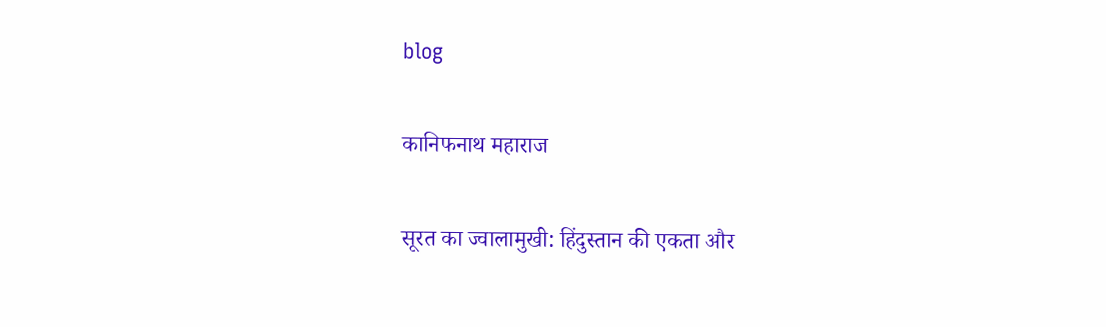blog

कानिफनाथ महाराज

सूरत का ज्वालामुखी: हिंदुस्तान की एकता और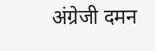अंग्रेजी दमन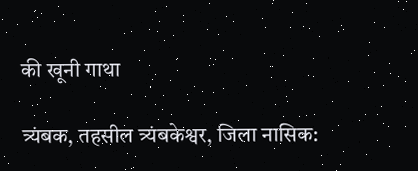की खूनी गाथा

त्र्यंबक, तहसील त्र्यंबकेश्वर, जिला नासिक: